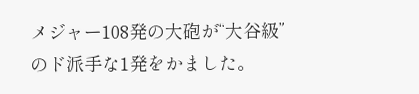メジャー108発の大砲が“大谷級”のド派手な1発をかました。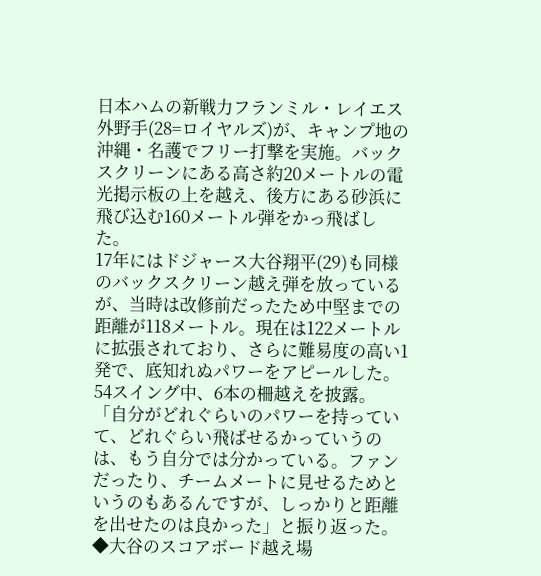日本ハムの新戦力フランミル・レイエス外野手(28=ロイヤルズ)が、キャンプ地の沖縄・名護でフリー打撃を実施。バックスクリーンにある高さ約20メートルの電光掲示板の上を越え、後方にある砂浜に飛び込む160メートル弾をかっ飛ばした。
17年にはドジャース大谷翔平(29)も同様のバックスクリーン越え弾を放っているが、当時は改修前だったため中堅までの距離が118メートル。現在は122メートルに拡張されており、さらに難易度の高い1発で、底知れぬパワーをアピールした。
54スイング中、6本の柵越えを披露。「自分がどれぐらいのパワーを持っていて、どれぐらい飛ばせるかっていうのは、もう自分では分かっている。ファンだったり、チームメートに見せるためというのもあるんですが、しっかりと距離を出せたのは良かった」と振り返った。
◆大谷のスコアボード越え場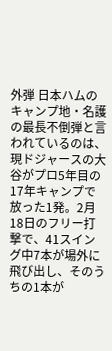外弾 日本ハムのキャンプ地・名護の最長不倒弾と言われているのは、現ドジャースの大谷がプロ5年目の17年キャンプで放った1発。2月18日のフリー打撃で、41スイング中7本が場外に飛び出し、そのうちの1本が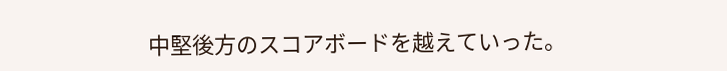中堅後方のスコアボードを越えていった。